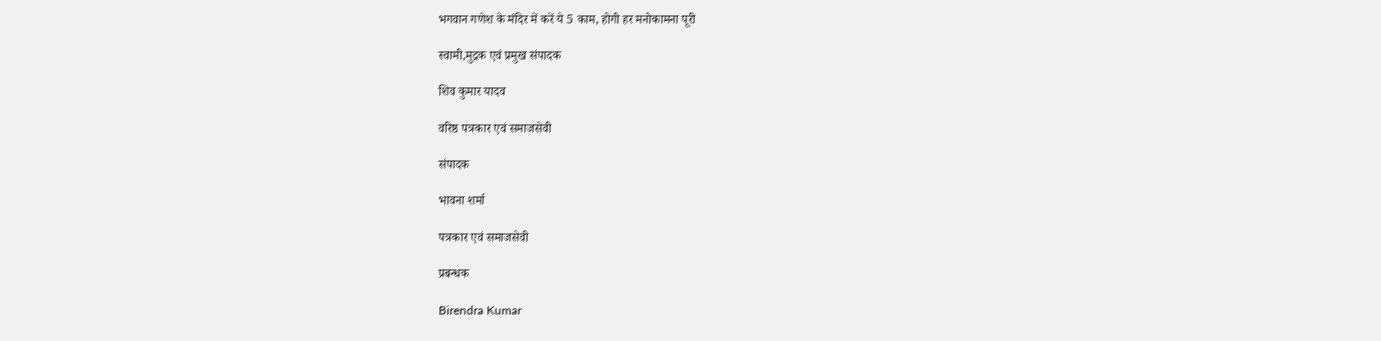भगवान गणेश के मंदिर में करें ये 5 काम, होगी हर मनोकामना पूरी

स्वामी,मुद्रक एवं प्रमुख संपादक

शिव कुमार यादव

वरिष्ठ पत्रकार एवं समाजसेवी

संपादक

भावना शर्मा

पत्रकार एवं समाजसेवी

प्रबन्धक

Birendra Kumar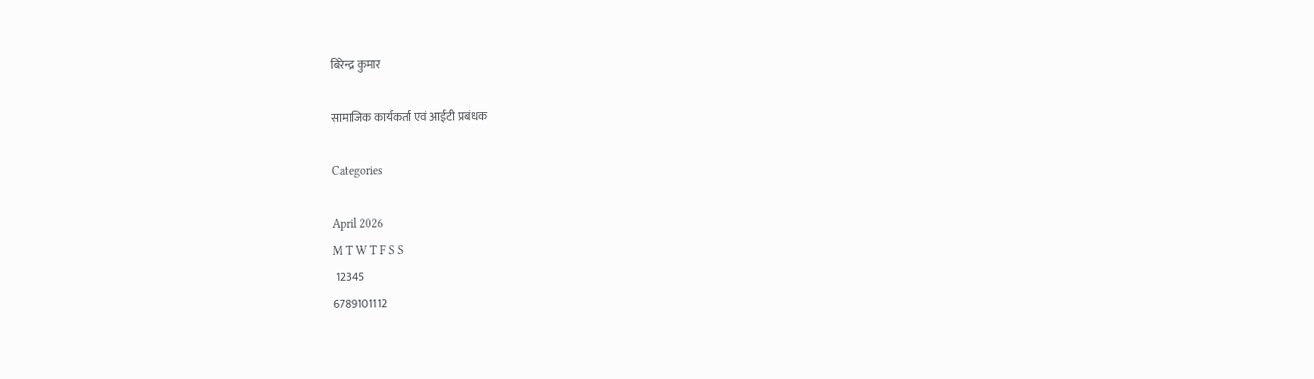बिरेन्द्र कुमार

सामाजिक कार्यकर्ता एवं आईटी प्रबंधक

Categories

April 2026
M T W T F S S
 12345
6789101112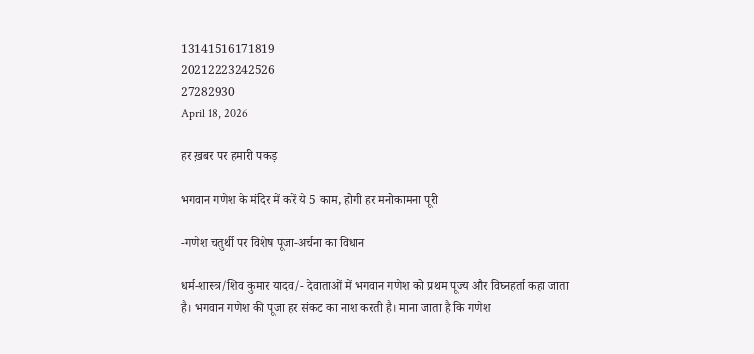13141516171819
20212223242526
27282930
April 18, 2026

हर ख़बर पर हमारी पकड़

भगवान गणेश के मंदिर में करें ये 5 काम, होगी हर मनोकामना पूरी

-गणेश चतुर्थी पर विशेष पूजा-अर्चना का विधान

धर्म-शास्त्र/शिव कुमार यादव/- देवाताओं में भगवान गणेश को प्रथम पूज्य और विघ्नहर्ता कहा जाता है। भगवान गणेश की पूजा हर संकट का नाश करती है। माना जाता है कि गणेश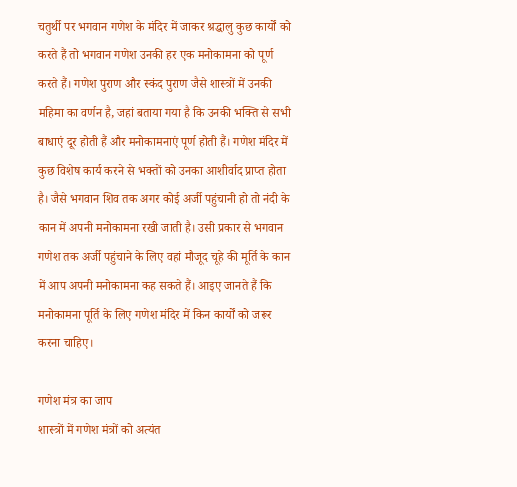चतुर्थी पर भगवान गणेश के मंदिर में जाकर श्रद्धालु कुछ कार्यों को करते हैं तो भगवान गणेश उनकी हर एक मनोकामना को पूर्ण करते हैं। गणेश पुराण और स्कंद पुराण जैसे शास्त्रों में उनकी महिमा का वर्णन है, जहां बताया गया है कि उनकी भक्ति से सभी बाधाएं दूर होती हैं और मनोकामनाएं पूर्ण होती हैं। गणेश मंदिर में कुछ विशेष कार्य करने से भक्तों को उनका आशीर्वाद प्राप्त होता है। जैसे भगवान शिव तक अगर कोई अर्जी पहुंचानी हो तो नंदी के कान में अपनी मनोकामना रखी जाती है। उसी प्रकार से भगवान गणेश तक अर्जी पहुंचाने के लिए वहां मौजूद चूहे की मूर्ति के कान में आप अपनी मनोकामना कह सकते हैं। आइए जानते हैं कि मनोकामना पूर्ति के लिए गणेश मंदिर में किन कार्यों को जरूर करना चाहिए।

गणेश मंत्र का जाप
शास्त्रों में गणेश मंत्रों को अत्यंत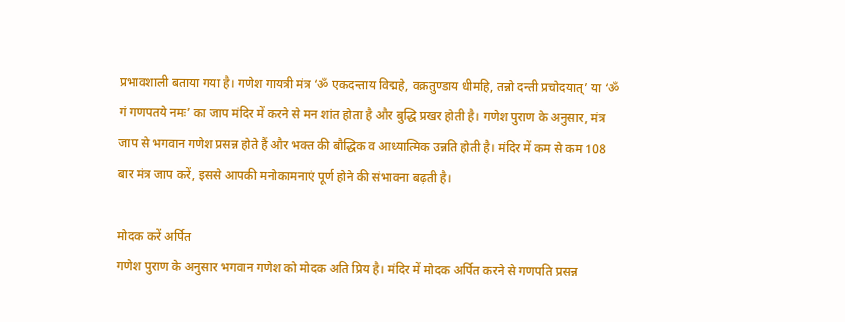प्रभावशाली बताया गया है। गणेश गायत्री मंत्र ‘ॐ एकदन्ताय विद्महे, वक्रतुण्डाय धीमहि, तन्नो दन्ती प्रचोदयात्’ या ‘ॐ गं गणपतये नमः’ का जाप मंदिर में करने से मन शांत होता है और बुद्धि प्रखर होती है। गणेश पुराण के अनुसार, मंत्र जाप से भगवान गणेश प्रसन्न होते हैं और भक्त की बौद्धिक व आध्यात्मिक उन्नति होती है। मंदिर में कम से कम 108 बार मंत्र जाप करें, इससे आपकी मनोकामनाएं पूर्ण होने की संभावना बढ़ती है।

मोदक करें अर्पित
गणेश पुराण के अनुसार भगवान गणेश को मोदक अति प्रिय है। मंदिर में मोदक अर्पित करने से गणपति प्रसन्न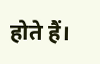होते हैं।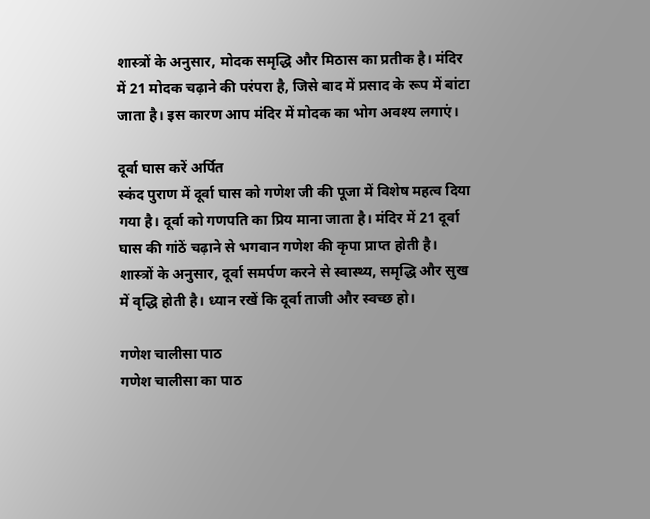शास्त्रों के अनुसार, मोदक समृद्धि और मिठास का प्रतीक है। मंदिर में 21 मोदक चढ़ाने की परंपरा है, जिसे बाद में प्रसाद के रूप में बांटा जाता है। इस कारण आप मंदिर में मोदक का भोग अवश्य लगाएं।

दूर्वा घास करें अर्पित
स्कंद पुराण में दूर्वा घास को गणेश जी की पूजा में विशेष महत्व दिया गया है। दूर्वा को गणपति का प्रिय माना जाता है। मंदिर में 21 दूर्वा घास की गांठें चढ़ाने से भगवान गणेश की कृपा प्राप्त होती है। शास्त्रों के अनुसार, दूर्वा समर्पण करने से स्वास्थ्य, समृद्धि और सुख में वृद्धि होती है। ध्यान रखें कि दूर्वा ताजी और स्वच्छ हो।

गणेश चालीसा पाठ
गणेश चालीसा का पाठ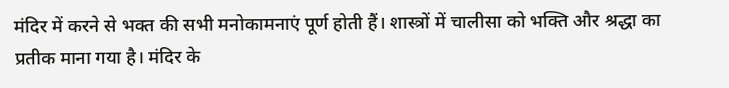मंदिर में करने से भक्त की सभी मनोकामनाएं पूर्ण होती हैं। शास्त्रों में चालीसा को भक्ति और श्रद्धा का प्रतीक माना गया है। मंदिर के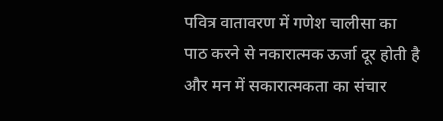पवित्र वातावरण में गणेश चालीसा का पाठ करने से नकारात्मक ऊर्जा दूर होती है और मन में सकारात्मकता का संचार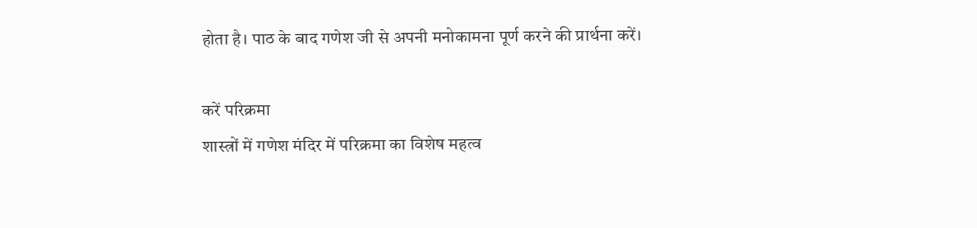होता है। पाठ के बाद गणेश जी से अपनी मनोकामना पूर्ण करने की प्रार्थना करें।

करें परिक्रमा
शास्त्रों में गणेश मंदिर में परिक्रमा का विशेष महत्व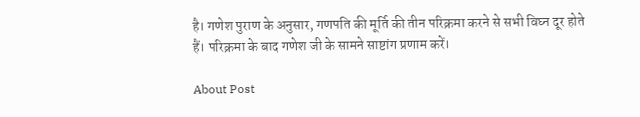है। गणेश पुराण के अनुसार, गणपति की मूर्ति की तीन परिक्रमा करने से सभी विघ्न दूर होते हैं। परिक्रमा के बाद गणेश जी के सामने साष्टांग प्रणाम करें।

About Post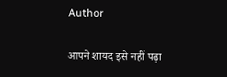Author

आपने शायद इसे नहीं पढ़ा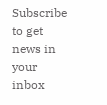Subscribe to get news in your inbox